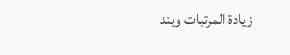زيادة المرتبات وبند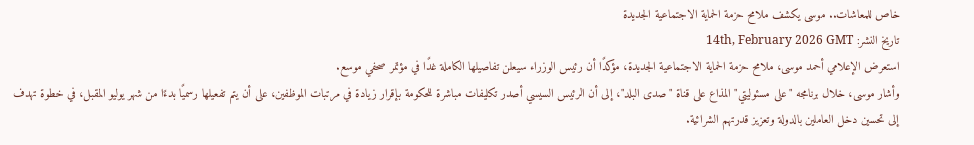خاص للمعاشات.. موسى يكشف ملامح حزمة الحماية الاجتماعية الجديدة
تاريخ النشر: 14th, February 2026 GMT
استعرض الإعلامي أحمد موسى، ملامح حزمة الحماية الاجتماعية الجديدة، مؤكدًا أن رئيس الوزراء سيعلن تفاصيلها الكاملة غدًا في مؤتمر صحفي موسع.
وأشار موسى، خلال برنامجه "على مسئوليتي" المذاع على قناة "صدى البلد"، إلى أن الرئيس السيسي أصدر تكليفات مباشرة للحكومة بإقرار زيادة في مرتبات الموظفين، على أن يتم تفعيلها رسميًا بدءًا من شهر يوليو المقبل، في خطوة تهدف إلى تحسين دخل العاملين بالدولة وتعزيز قدرتهم الشرائية.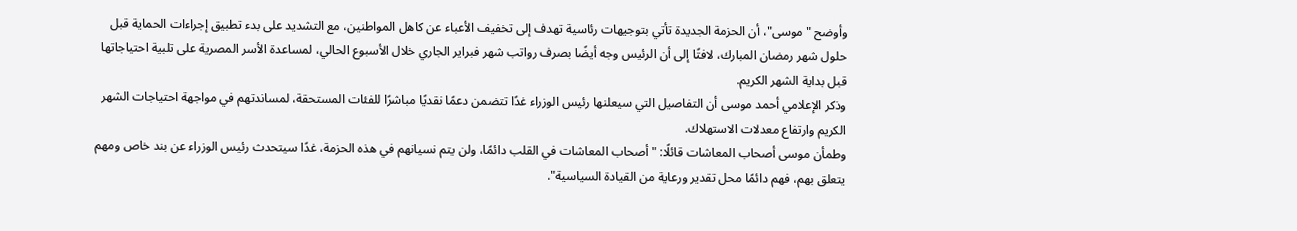وأوضح "موسى"، أن الحزمة الجديدة تأتي بتوجيهات رئاسية تهدف إلى تخفيف الأعباء عن كاهل المواطنين، مع التشديد على بدء تطبيق إجراءات الحماية قبل حلول شهر رمضان المبارك، لافتًا إلى أن الرئيس وجه أيضًا بصرف رواتب شهر فبراير الجاري خلال الأسبوع الحالي، لمساعدة الأسر المصرية على تلبية احتياجاتها قبل بداية الشهر الكريم.
وذكر الإعلامي أحمد موسى أن التفاصيل التي سيعلنها رئيس الوزراء غدًا تتضمن دعمًا نقديًا مباشرًا للفئات المستحقة، لمساندتهم في مواجهة احتياجات الشهر الكريم وارتفاع معدلات الاستهلاك.
وطمأن موسى أصحاب المعاشات قائلًا: "أصحاب المعاشات في القلب دائمًا، ولن يتم نسيانهم في هذه الحزمة، غدًا سيتحدث رئيس الوزراء عن بند خاص ومهم يتعلق بهم، فهم دائمًا محل تقدير ورعاية من القيادة السياسية".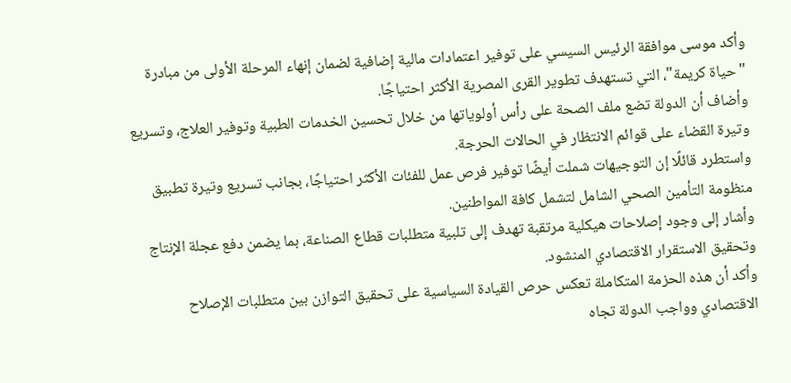وأكد موسى موافقة الرئيس السيسي على توفير اعتمادات مالية إضافية لضمان إنهاء المرحلة الأولى من مبادرة "حياة كريمة"، التي تستهدف تطوير القرى المصرية الأكثر احتياجًا.
وأضاف أن الدولة تضع ملف الصحة على رأس أولوياتها من خلال تحسين الخدمات الطبية وتوفير العلاج، وتسريع وتيرة القضاء على قوائم الانتظار في الحالات الحرجة.
واستطرد قائلًا إن التوجيهات شملت أيضًا توفير فرص عمل للفئات الأكثر احتياجًا، بجانب تسريع وتيرة تطبيق منظومة التأمين الصحي الشامل لتشمل كافة المواطنين.
وأشار إلى وجود إصلاحات هيكلية مرتقبة تهدف إلى تلبية متطلبات قطاع الصناعة، بما يضمن دفع عجلة الإنتاج وتحقيق الاستقرار الاقتصادي المنشود.
وأكد أن هذه الحزمة المتكاملة تعكس حرص القيادة السياسية على تحقيق التوازن بين متطلبات الإصلاح الاقتصادي وواجب الدولة تجاه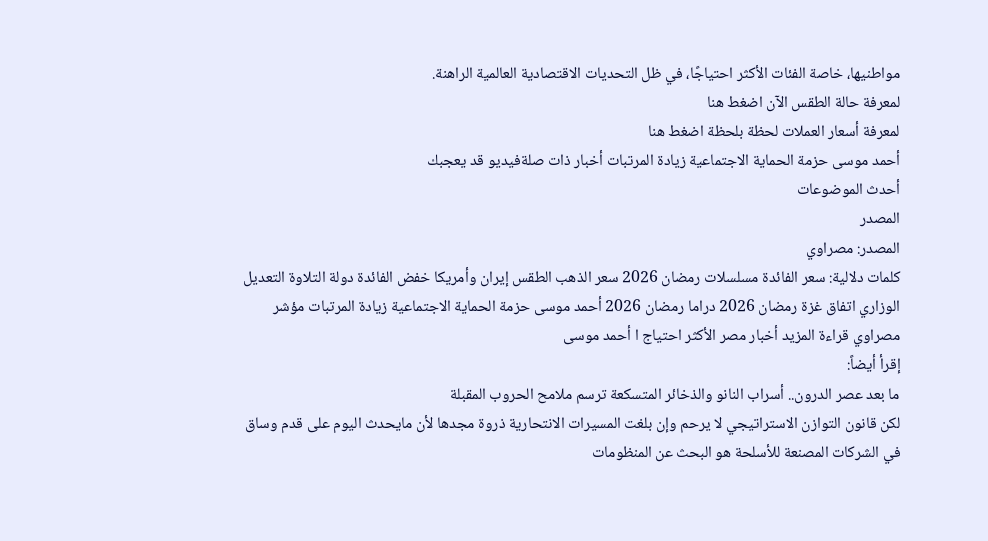مواطنيها، خاصة الفئات الأكثر احتياجًا، في ظل التحديات الاقتصادية العالمية الراهنة.
لمعرفة حالة الطقس الآن اضغط هنا
لمعرفة أسعار العملات لحظة بلحظة اضغط هنا
أحمد موسى حزمة الحماية الاجتماعية زيادة المرتبات أخبار ذات صلةفيديو قد يعجبك
أحدث الموضوعات
المصدر
المصدر: مصراوي
كلمات دلالية: سعر الفائدة مسلسلات رمضان 2026 سعر الذهب الطقس إيران وأمريكا خفض الفائدة دولة التلاوة التعديل الوزاري اتفاق غزة رمضان 2026 دراما رمضان 2026 أحمد موسى حزمة الحماية الاجتماعية زيادة المرتبات مؤشر مصراوي قراءة المزید أخبار مصر الأکثر احتیاج ا أحمد موسى
إقرأ أيضاً:
ما بعد عصر الدرون.. أسراب النانو والذخائر المتسكعة ترسم ملامح الحروب المقبلة
لكن قانون التوازن الاستراتيجي لا يرحم وإن بلغت المسيرات الانتحارية ذروة مجدها لأن مايحدث اليوم على قدم وساق في الشركات المصنعة للأسلحة هو البحث عن المنظومات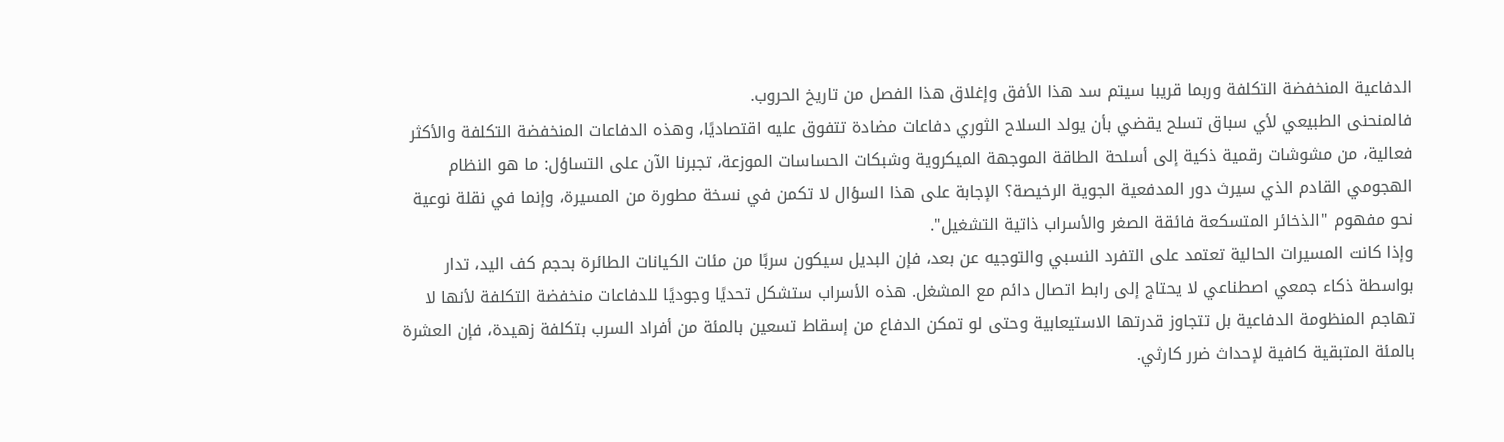الدفاعية المنخفضة التكلفة وربما قريبا سيتم سد هذا الأفق وإغلاق هذا الفصل من تاريخ الحروب.
فالمنحنى الطبيعي لأي سباق تسلح يقضي بأن يولد السلاح الثوري دفاعات مضادة تتفوق عليه اقتصاديًا، وهذه الدفاعات المنخفضة التكلفة والأكثر فعالية، من مشوشات رقمية ذكية إلى أسلحة الطاقة الموجهة الميكروية وشبكات الحساسات الموزعة، تجبرنا الآن على التساؤل: ما هو النظام الهجومي القادم الذي سيرث دور المدفعية الجوية الرخيصة؟ الإجابة على هذا السؤال لا تكمن في نسخة مطورة من المسيرة، وإنما في نقلة نوعية نحو مفهوم "الذخائر المتسكعة فائقة الصغر والأسراب ذاتية التشغيل".
وإذا كانت المسيرات الحالية تعتمد على التفرد النسبي والتوجيه عن بعد، فإن البديل سيكون سربًا من مئات الكيانات الطائرة بحجم كف اليد، تدار بواسطة ذكاء جمعي اصطناعي لا يحتاج إلى رابط اتصال دائم مع المشغل. هذه الأسراب ستشكل تحديًا وجوديًا للدفاعات منخفضة التكلفة لأنها لا تهاجم المنظومة الدفاعية بل تتجاوز قدرتها الاستيعابية وحتى لو تمكن الدفاع من إسقاط تسعين بالمئة من أفراد السرب بتكلفة زهيدة، فإن العشرة بالمئة المتبقية كافية لإحداث ضرر كارثي.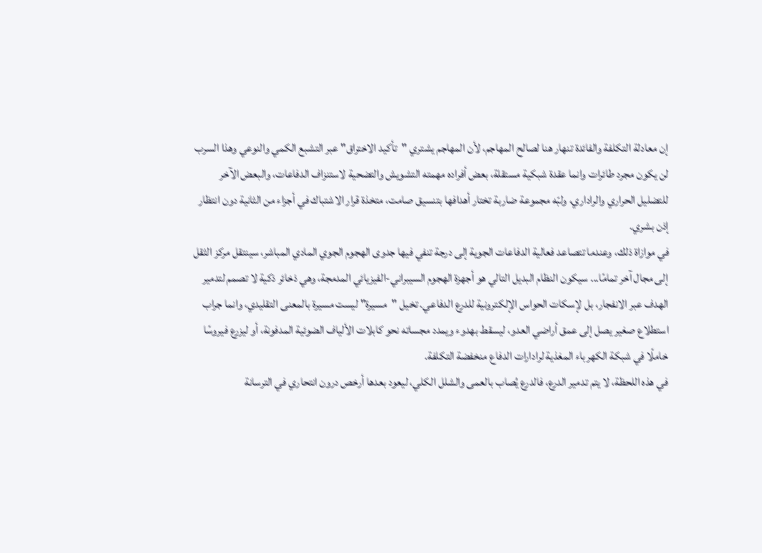إن معادلة التكلفة والفائدة تنهار هنا لصالح المهاجم، لأن المهاجم يشتري "تأكيد الاختراق" عبر التشبع الكمي والنوعي وهذا السرب لن يكون مجرد طائرات وانما عقدة شبكية مستقلة، بعض أفراده مهمته التشويش والتضحية لاستنزاف الدفاعات، والبعض الآخر للتضليل الحراري والراداري، ولبّه مجموعة ضاربة تختار أهدافها بتنسيق صامت، متخذة قرار الاشتباك في أجزاء من الثانية دون انتظار إذن بشري.
في موازاة ذلك، وعندما تتصاعد فعالية الدفاعات الجوية إلى درجة تنفي فيها جدوى الهجوم الجوي المادي المباشر، سينتقل مركز الثقل إلى مجال آخر تمامًا... سيكون النظام البديل التالي هو أجهزة الهجوم السيبراني-الفيزيائي المدمجة، وهي ذخائر ذكية لا تصمم لتدمير الهدف عبر الانفجار، بل لإسكات الحواس الإلكترونية للدرع الدفاعي. تخيل "مسيرة" ليست مسيرة بالمعنى التقليدي، وانما جراب استطلاع صغير يصل إلى عمق أراضي العدو، ليسقط بهدوء ويمدد مجساته نحو كابلات الألياف الضوئية المدفونة، أو ليزرع فيروسًا خاملًا في شبكة الكهرباء المغذية لرادارات الدفاع منخفضة التكلفة.
في هذه اللحظة، لا يتم تدمير الدرع، فالدرع يُصاب بالعمى والشلل الكلي، ليعود بعدها أرخص درون انتحاري في الترسانة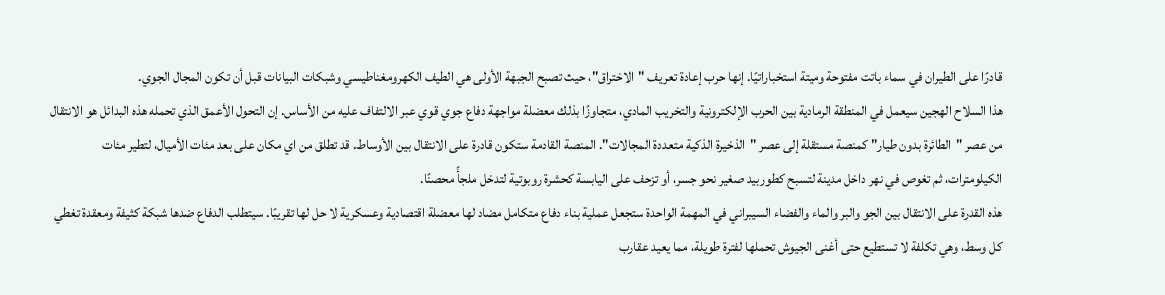قادرًا على الطيران في سماء باتت مفتوحة وميتة استخباراتيًا. إنها حرب إعادة تعريف "الاختراق"، حيث تصبح الجبهة الأولى هي الطيف الكهرومغناطيسي وشبكات البيانات قبل أن تكون المجال الجوي.
هذا السلاح الهجين سيعمل في المنطقة الرمادية بين الحرب الإلكترونية والتخريب المادي، متجاوزًا بذلك معضلة مواجهة دفاع جوي قوي عبر الالتفاف عليه من الأساس. إن التحول الأعمق الذي تحمله هذه البدائل هو الانتقال من عصر "الطائرة بدون طيار" كمنصة مستقلة إلى عصر "الذخيرة الذكية متعددة المجالات". المنصة القادمة ستكون قادرة على الانتقال بين الأوساط. قد تطلق من اي مكان على بعد مئات الأميال، لتطير مئات الكيلومترات، ثم تغوص في نهر داخل مدينة لتسبح كطوربيد صغير نحو جسر، أو تزحف على اليابسة كحشرة روبوتية لتدخل ملجأً محصنًا.
هذه القدرة على الانتقال بين الجو والبر والماء والفضاء السيبراني في المهمة الواحدة ستجعل عملية بناء دفاع متكامل مضاد لها معضلة اقتصادية وعسكرية لا حل لها تقريبًا. سيتطلب الدفاع ضدها شبكة كثيفة ومعقدة تغطي كل وسط، وهي تكلفة لا تستطيع حتى أغنى الجيوش تحملها لفترة طويلة، مما يعيد عقارب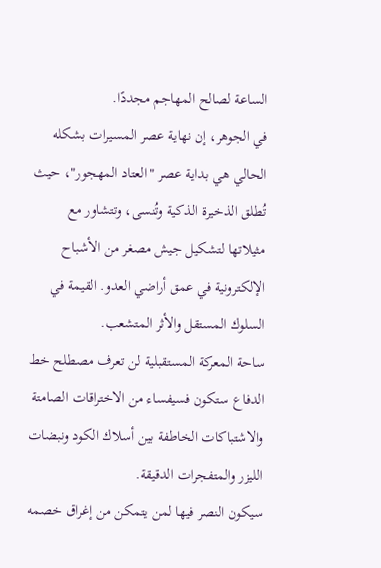الساعة لصالح المهاجم مجددًا.
في الجوهر، إن نهاية عصر المسيرات بشكله الحالي هي بداية عصر "العتاد المهجور"، حيث تُطلق الذخيرة الذكية وتُنسى، وتتشاور مع مثيلاتها لتشكيل جيش مصغر من الأشباح الإلكترونية في عمق أراضي العدو. القيمة في السلوك المستقل والأثر المتشعب.
ساحة المعركة المستقبلية لن تعرف مصطلح خط الدفاع ستكون فسيفساء من الاختراقات الصامتة والاشتباكات الخاطفة بين أسلاك الكود ونبضات الليزر والمتفجرات الدقيقة.
سيكون النصر فيها لمن يتمكن من إغراق خصمه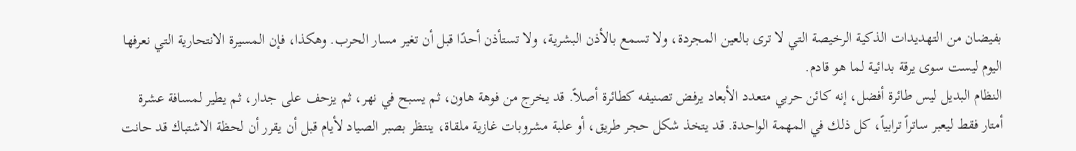بفيضان من التهديدات الذكية الرخيصة التي لا ترى بالعين المجردة، ولا تسمع بالأذن البشرية، ولا تستأذن أحدًا قبل أن تغير مسار الحرب. وهكذا، فإن المسيرة الانتحارية التي نعرفها اليوم ليست سوى يرقة بدائية لما هو قادم.
النظام البديل ليس طائرة أفضل، إنه كائن حربي متعدد الأبعاد يرفض تصنيفه كطائرة أصلاً. قد يخرج من فوهة هاون، ثم يسبح في نهر، ثم يزحف على جدار، ثم يطير لمسافة عشرة أمتار فقط ليعبر ساتراً ترابياً، كل ذلك في المهمة الواحدة. قد يتخذ شكل حجر طريق، أو علبة مشروبات غازية ملقاة، ينتظر بصبر الصياد لأيام قبل أن يقرر أن لحظة الاشتباك قد حانت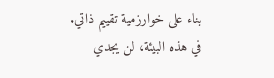بناء على خوارزمية تقييم ذاتي.
في هذه البيئة، لن يجدي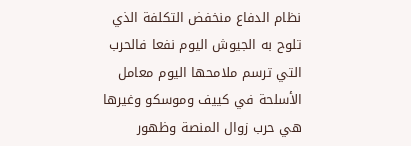نظام الدفاع منخفض التكلفة الذي تلوح به الجيوش اليوم نفعا فالحرب التي ترسم ملامحها اليوم معامل الأسلحة في كييف وموسكو وغيرها هي حرب زوال المنصة وظهور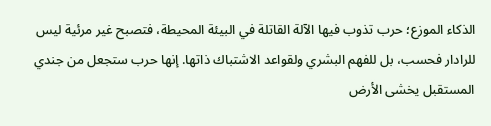الذكاء الموزع؛ حرب تذوب فيها الآلة القاتلة في البيئة المحيطة، فتصبح غير مرئية ليس للرادار فحسب، بل للفهم البشري ولقواعد الاشتباك ذاتها. إنها حرب ستجعل من جندي المستقبل يخشى الأرض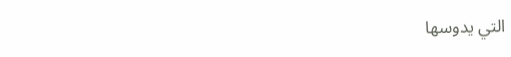التي يدوسها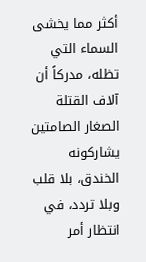أكثر مما يخشى السماء التي تظله، مدركاً أن آلاف القتلة الصغار الصامتين يشاركونه الخندق، بلا قلب وبلا تردد، في انتظار أمر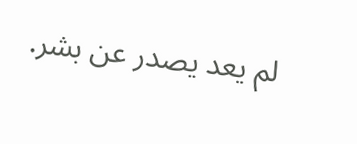لم يعد يصدر عن بشر.